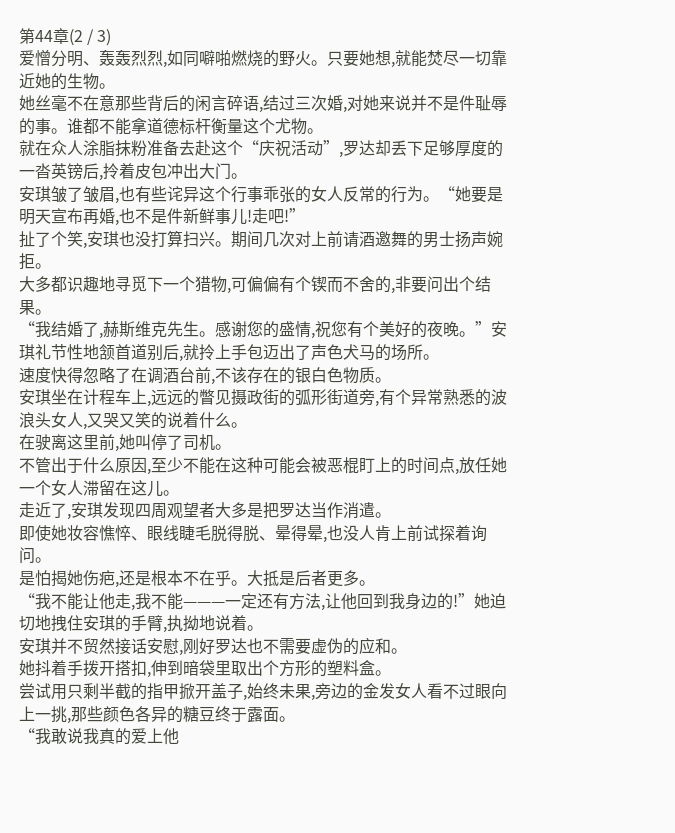第44章(2 / 3)
爱憎分明、轰轰烈烈,如同噼啪燃烧的野火。只要她想,就能焚尽一切靠近她的生物。
她丝毫不在意那些背后的闲言碎语,结过三次婚,对她来说并不是件耻辱的事。谁都不能拿道德标杆衡量这个尤物。
就在众人涂脂抹粉准备去赴这个“庆祝活动”,罗达却丢下足够厚度的一沓英镑后,拎着皮包冲出大门。
安琪皱了皱眉,也有些诧异这个行事乖张的女人反常的行为。“她要是明天宣布再婚,也不是件新鲜事儿!走吧!”
扯了个笑,安琪也没打算扫兴。期间几次对上前请酒邀舞的男士扬声婉拒。
大多都识趣地寻觅下一个猎物,可偏偏有个锲而不舍的,非要问出个结果。
“我结婚了,赫斯维克先生。感谢您的盛情,祝您有个美好的夜晚。”安琪礼节性地颔首道别后,就拎上手包迈出了声色犬马的场所。
速度快得忽略了在调酒台前,不该存在的银白色物质。
安琪坐在计程车上,远远的瞥见摄政街的弧形街道旁,有个异常熟悉的波浪头女人,又哭又笑的说着什么。
在驶离这里前,她叫停了司机。
不管出于什么原因,至少不能在这种可能会被恶棍盯上的时间点,放任她一个女人滞留在这儿。
走近了,安琪发现四周观望者大多是把罗达当作消遣。
即使她妆容憔悴、眼线睫毛脱得脱、晕得晕,也没人肯上前试探着询问。
是怕揭她伤疤,还是根本不在乎。大抵是后者更多。
“我不能让他走,我不能———一定还有方法,让他回到我身边的!”她迫切地拽住安琪的手臂,执拗地说着。
安琪并不贸然接话安慰,刚好罗达也不需要虚伪的应和。
她抖着手拨开搭扣,伸到暗袋里取出个方形的塑料盒。
尝试用只剩半截的指甲掀开盖子,始终未果,旁边的金发女人看不过眼向上一挑,那些颜色各异的糖豆终于露面。
“我敢说我真的爱上他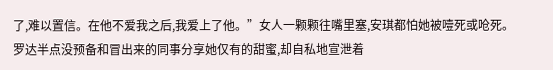了,难以置信。在他不爱我之后,我爱上了他。”女人一颗颗往嘴里塞,安琪都怕她被噎死或呛死。
罗达半点没预备和冒出来的同事分享她仅有的甜蜜,却自私地宣泄着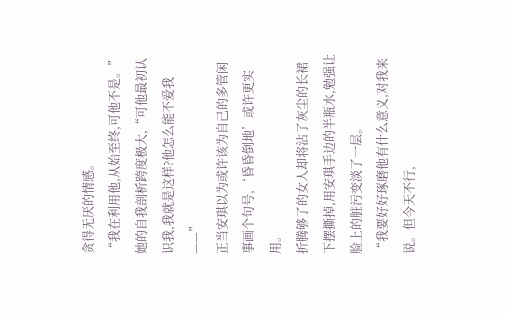贪得无厌的情感。
“我在利用他,从始至终,可他不是。”她的自我剖析跨度极大,“可他最初认识我,我就是这样?他怎么能不爱我——”
正当安琪以为或许该为自己的多管闲事画个句号,‘昏昏倒地’或许更实用。
折腾够了的女人却将沾了灰尘的长裙下摆撕掉,用安琪手边的半瓶水,勉强让脸上的脏污变淡了一层。
“我要好好琢磨他有什么意义,对我来说。但今天不行,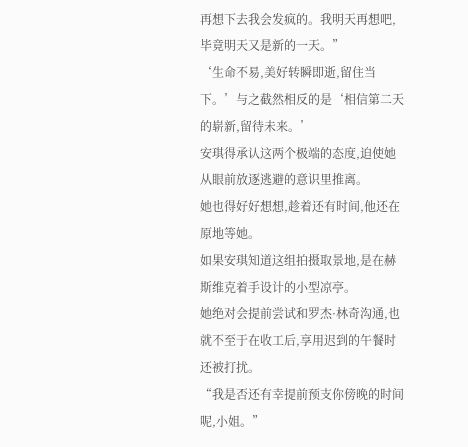再想下去我会发疯的。我明天再想吧,毕竟明天又是新的一天。”
‘生命不易,美好转瞬即逝,留住当下。’与之截然相反的是‘相信第二天的崭新,留待未来。’
安琪得承认这两个极端的态度,迫使她从眼前放逐逃避的意识里推离。
她也得好好想想,趁着还有时间,他还在原地等她。
如果安琪知道这组拍摄取景地,是在赫斯维克着手设计的小型凉亭。
她绝对会提前尝试和罗杰·林奇沟通,也就不至于在收工后,享用迟到的午餐时还被打扰。
“我是否还有幸提前预支你傍晚的时间呢,小姐。”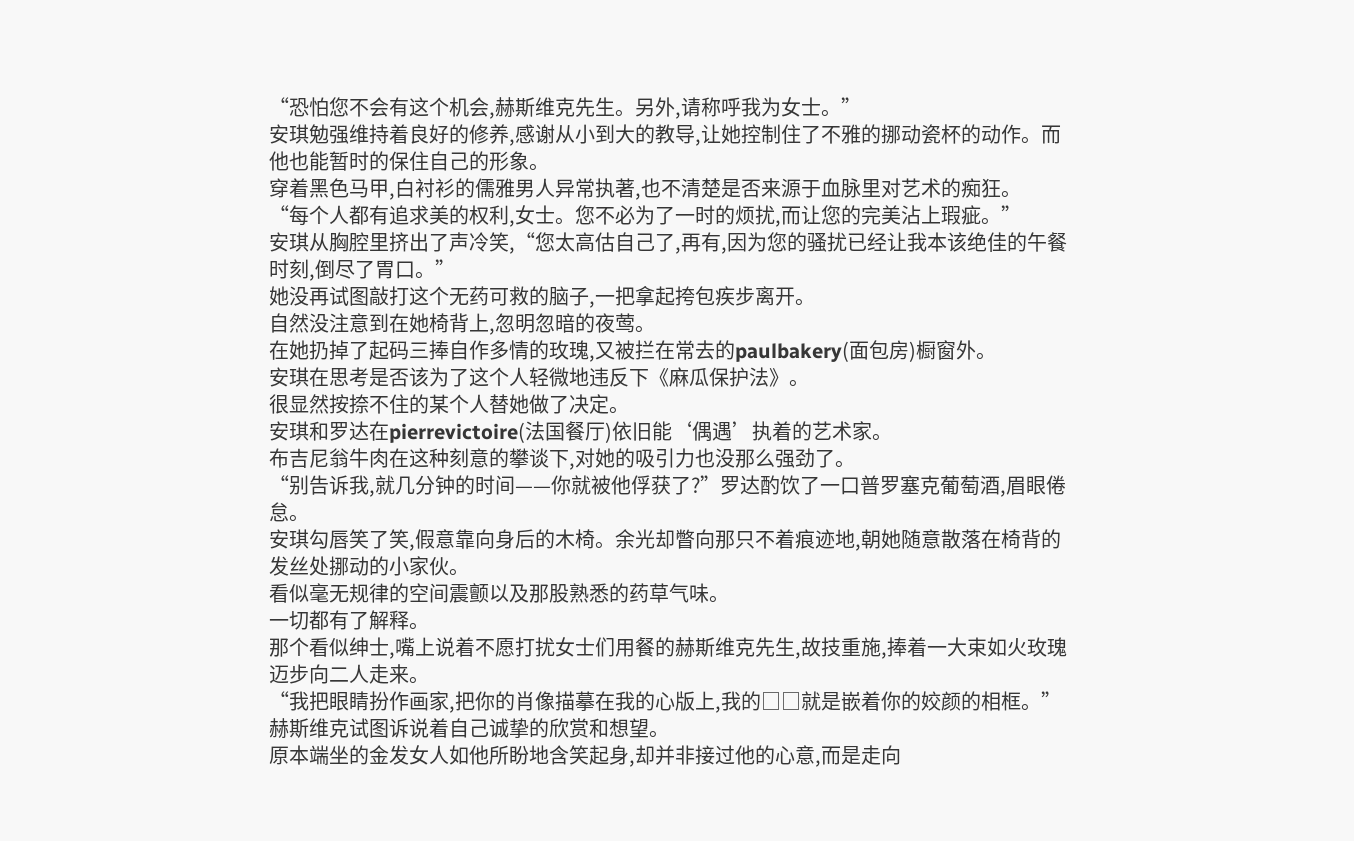“恐怕您不会有这个机会,赫斯维克先生。另外,请称呼我为女士。”
安琪勉强维持着良好的修养,感谢从小到大的教导,让她控制住了不雅的挪动瓷杯的动作。而他也能暂时的保住自己的形象。
穿着黑色马甲,白衬衫的儒雅男人异常执著,也不清楚是否来源于血脉里对艺术的痴狂。
“每个人都有追求美的权利,女士。您不必为了一时的烦扰,而让您的完美沾上瑕疵。”
安琪从胸腔里挤出了声冷笑,“您太高估自己了,再有,因为您的骚扰已经让我本该绝佳的午餐时刻,倒尽了胃口。”
她没再试图敲打这个无药可救的脑子,一把拿起挎包疾步离开。
自然没注意到在她椅背上,忽明忽暗的夜莺。
在她扔掉了起码三捧自作多情的玫瑰,又被拦在常去的paulbakery(面包房)橱窗外。
安琪在思考是否该为了这个人轻微地违反下《麻瓜保护法》。
很显然按捺不住的某个人替她做了决定。
安琪和罗达在pierrevictoire(法国餐厅)依旧能‘偶遇’执着的艺术家。
布吉尼翁牛肉在这种刻意的攀谈下,对她的吸引力也没那么强劲了。
“别告诉我,就几分钟的时间——你就被他俘获了?”罗达酌饮了一口普罗塞克葡萄酒,眉眼倦怠。
安琪勾唇笑了笑,假意靠向身后的木椅。余光却瞥向那只不着痕迹地,朝她随意散落在椅背的发丝处挪动的小家伙。
看似毫无规律的空间震颤以及那股熟悉的药草气味。
一切都有了解释。
那个看似绅士,嘴上说着不愿打扰女士们用餐的赫斯维克先生,故技重施,捧着一大束如火玫瑰迈步向二人走来。
“我把眼睛扮作画家,把你的肖像描摹在我的心版上,我的□□就是嵌着你的姣颜的相框。”
赫斯维克试图诉说着自己诚挚的欣赏和想望。
原本端坐的金发女人如他所盼地含笑起身,却并非接过他的心意,而是走向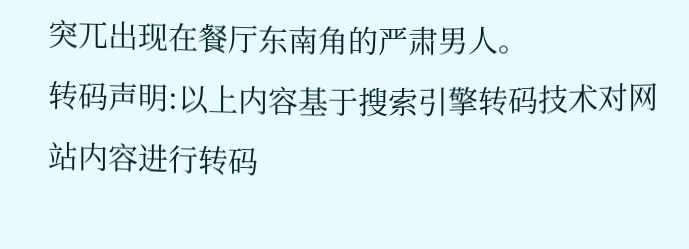突兀出现在餐厅东南角的严肃男人。
转码声明:以上内容基于搜索引擎转码技术对网站内容进行转码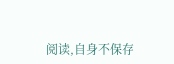阅读,自身不保存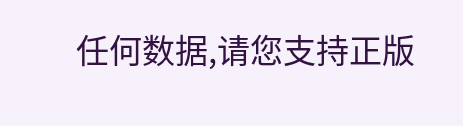任何数据,请您支持正版